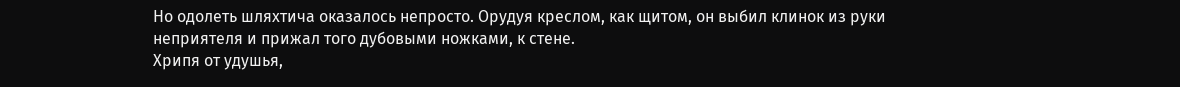Но одолеть шляхтича оказалось непросто. Орудуя креслом, как щитом, он выбил клинок из руки неприятеля и прижал того дубовыми ножками, к стене.
Хрипя от удушья,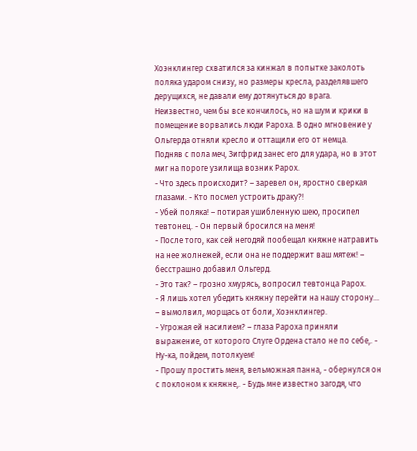Хоэнклингер схватился за кинжал в попытке заколоть поляка ударом снизу, но размеры кресла, разделявшего дерущихся, не давали ему дотянуться до врага.
Неизвестно, чем бы все кончилось, но на шум и крики в помещение ворвались люди Рароха. В одно мгновение у Ольгерда отняли кресло и оттащили его от немца.
Подняв с пола меч, Зигфрид занес его для удара, но в этот миг на пороге узилища возник Рарох.
- Что здесь происходит? – заревел он, яростно сверкая глазами. - Кто посмел устроить драку?!
- Убей поляка! – потирая ушибленную шею, просипел тевтонец. - Он первый бросился на меня!
- После того, как сей негодяй пообещал княжне натравить на нее жолнежей, если она не поддержит ваш мятеж! – бесстрашно добавил Ольгерд.
- Это так? – грозно хмурясь, вопросил тевтонца Рарох.
- Я лишь хотел убедить княжну перейти на нашу сторону... – вымолвил, морщась от боли, Хоэнклингер.
- Угрожая ей насилием? – глаза Рароха приняли выражение, от которого Слуге Ордена стало не по себе,. - Ну-ка, пойдем, потолкуем!
- Прошу простить меня, вельможная панна, - обернулся он с поклоном к княжне,. - Будь мне известно загодя, что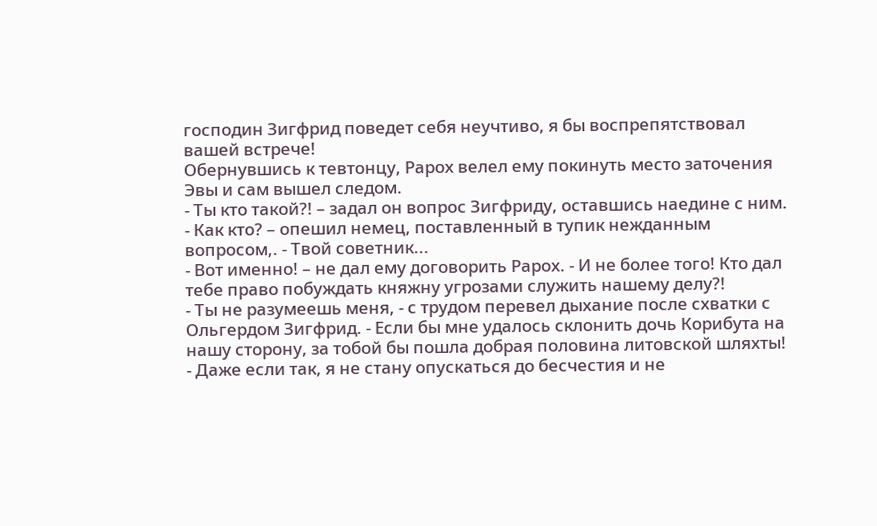господин Зигфрид поведет себя неучтиво, я бы воспрепятствовал вашей встрече!
Обернувшись к тевтонцу, Рарох велел ему покинуть место заточения Эвы и сам вышел следом.
- Ты кто такой?! – задал он вопрос Зигфриду, оставшись наедине с ним.
- Как кто? – опешил немец, поставленный в тупик нежданным вопросом,. - Твой советник...
- Вот именно! – не дал ему договорить Рарох. - И не более того! Кто дал тебе право побуждать княжну угрозами служить нашему делу?!
- Ты не разумеешь меня, - с трудом перевел дыхание после схватки с Ольгердом Зигфрид. - Если бы мне удалось склонить дочь Корибута на нашу сторону, за тобой бы пошла добрая половина литовской шляхты!
- Даже если так, я не стану опускаться до бесчестия и не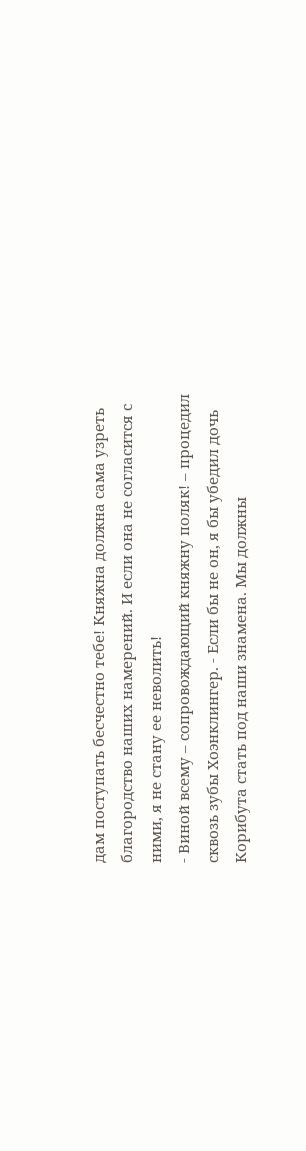дам поступать бесчестно тебе! Княжна должна сама узреть благородство наших намерений. И если она не согласится с ними, я не стану ее неволить!
- Виной всему – сопровождающий княжну поляк! – процедил сквозь зубы Хоэнклингер. - Если бы не он, я бы убедил дочь Корибута стать под наши знамена. Мы должны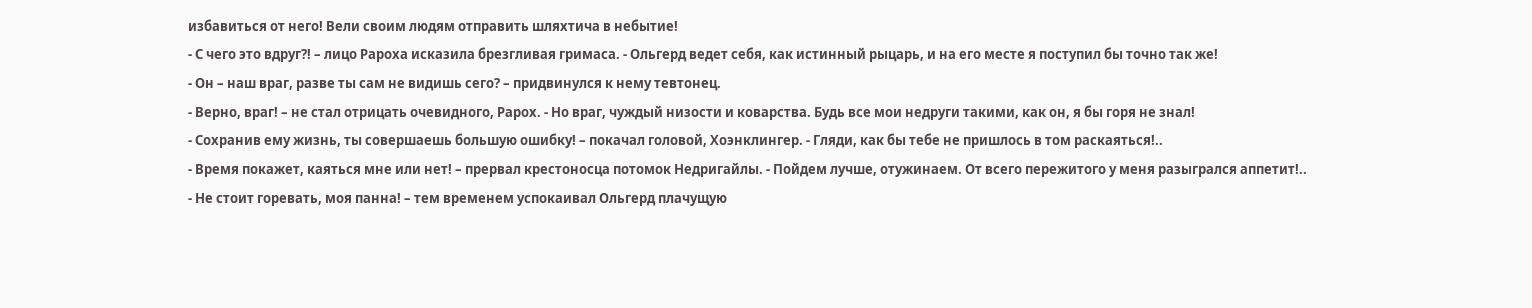избавиться от него! Вели своим людям отправить шляхтича в небытие!
- С чего это вдруг?! – лицо Рароха исказила брезгливая гримаса. - Ольгерд ведет себя, как истинный рыцарь, и на его месте я поступил бы точно так же!
- Он – наш враг, разве ты сам не видишь сего? – придвинулся к нему тевтонец.
- Верно, враг! – не стал отрицать очевидного, Рарох. - Но враг, чуждый низости и коварства. Будь все мои недруги такими, как он, я бы горя не знал!
- Сохранив ему жизнь, ты совершаешь большую ошибку! – покачал головой, Хоэнклингер. - Гляди, как бы тебе не пришлось в том раскаяться!..
- Время покажет, каяться мне или нет! – прервал крестоносца потомок Недригайлы. - Пойдем лучше, отужинаем. От всего пережитого у меня разыгрался аппетит!..
- Не стоит горевать, моя панна! – тем временем успокаивал Ольгерд плачущую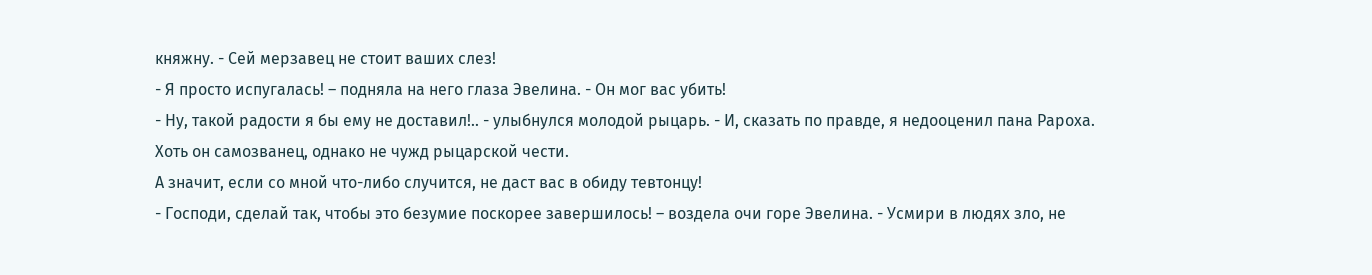княжну. - Сей мерзавец не стоит ваших слез!
- Я просто испугалась! – подняла на него глаза Эвелина. - Он мог вас убить!
- Ну, такой радости я бы ему не доставил!.. - улыбнулся молодой рыцарь. - И, сказать по правде, я недооценил пана Рароха.
Хоть он самозванец, однако не чужд рыцарской чести.
А значит, если со мной что-либо случится, не даст вас в обиду тевтонцу!
- Господи, сделай так, чтобы это безумие поскорее завершилось! – воздела очи горе Эвелина. - Усмири в людях зло, не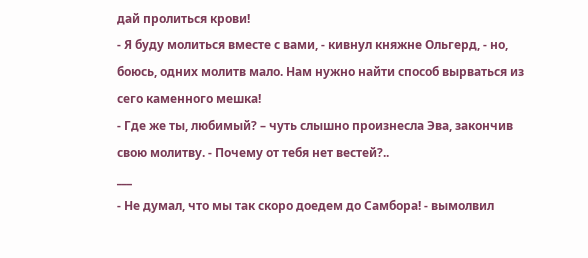дай пролиться крови!
- Я буду молиться вместе с вами, - кивнул княжне Ольгерд, - но, боюсь, одних молитв мало. Нам нужно найти способ вырваться из сего каменного мешка!
- Где же ты, любимый? – чуть слышно произнесла Эва, закончив свою молитву. - Почему от тебя нет вестей?..
___
- Не думал, что мы так скоро доедем до Самбора! - вымолвил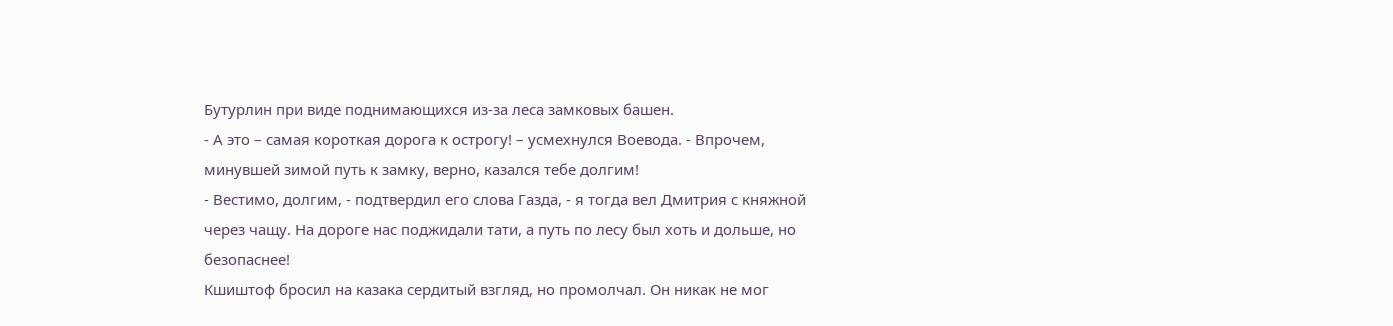Бутурлин при виде поднимающихся из-за леса замковых башен.
- А это – самая короткая дорога к острогу! – усмехнулся Воевода. - Впрочем, минувшей зимой путь к замку, верно, казался тебе долгим!
- Вестимо, долгим, - подтвердил его слова Газда, - я тогда вел Дмитрия с княжной через чащу. На дороге нас поджидали тати, а путь по лесу был хоть и дольше, но безопаснее!
Кшиштоф бросил на казака сердитый взгляд, но промолчал. Он никак не мог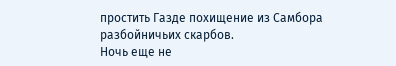простить Газде похищение из Самбора разбойничьих скарбов.
Ночь еще не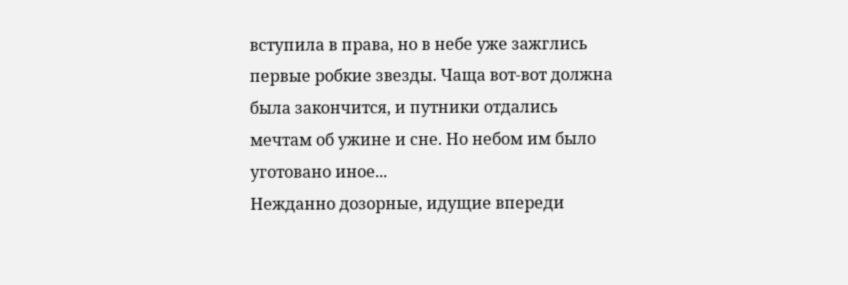вступила в права, но в небе уже зажглись первые робкие звезды. Чаща вот-вот должна была закончится, и путники отдались мечтам об ужине и сне. Но небом им было уготовано иное...
Нежданно дозорные, идущие впереди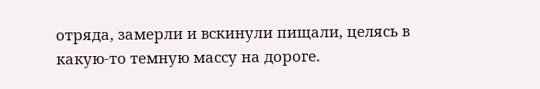отряда, замерли и вскинули пищали, целясь в какую-то темную массу на дороге.